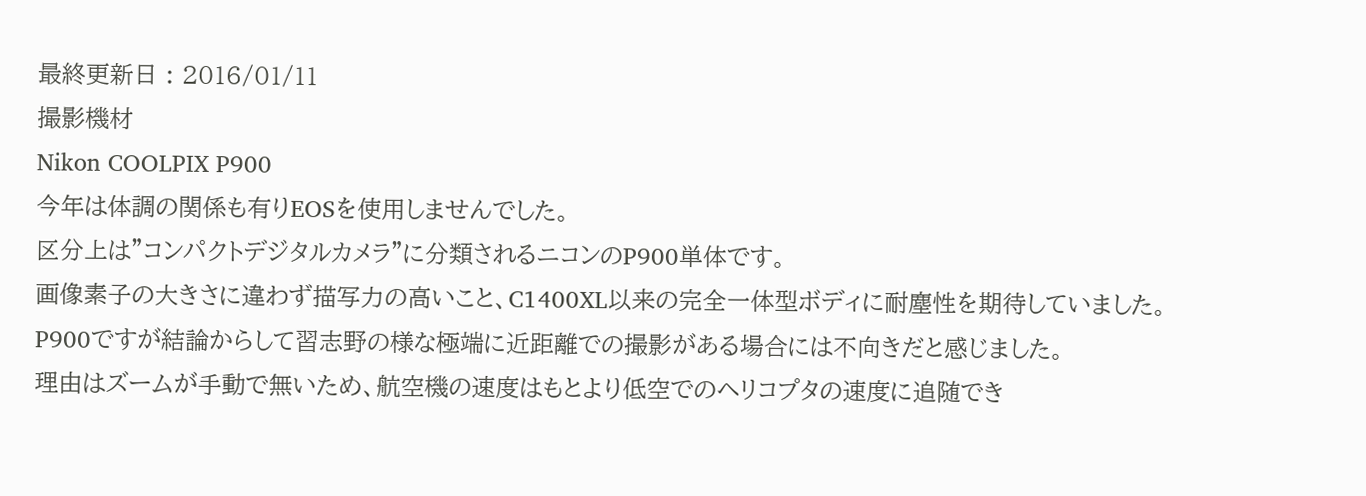最終更新日 : 2016/01/11
撮影機材
Nikon COOLPIX P900
今年は体調の関係も有りEOSを使用しませんでした。
区分上は”コンパクトデジタルカメラ”に分類されるニコンのP900単体です。
画像素子の大きさに違わず描写力の高いこと、C1400XL以来の完全一体型ボディに耐塵性を期待していました。
P900ですが結論からして習志野の様な極端に近距離での撮影がある場合には不向きだと感じました。
理由はズームが手動で無いため、航空機の速度はもとより低空でのヘリコプタの速度に追随でき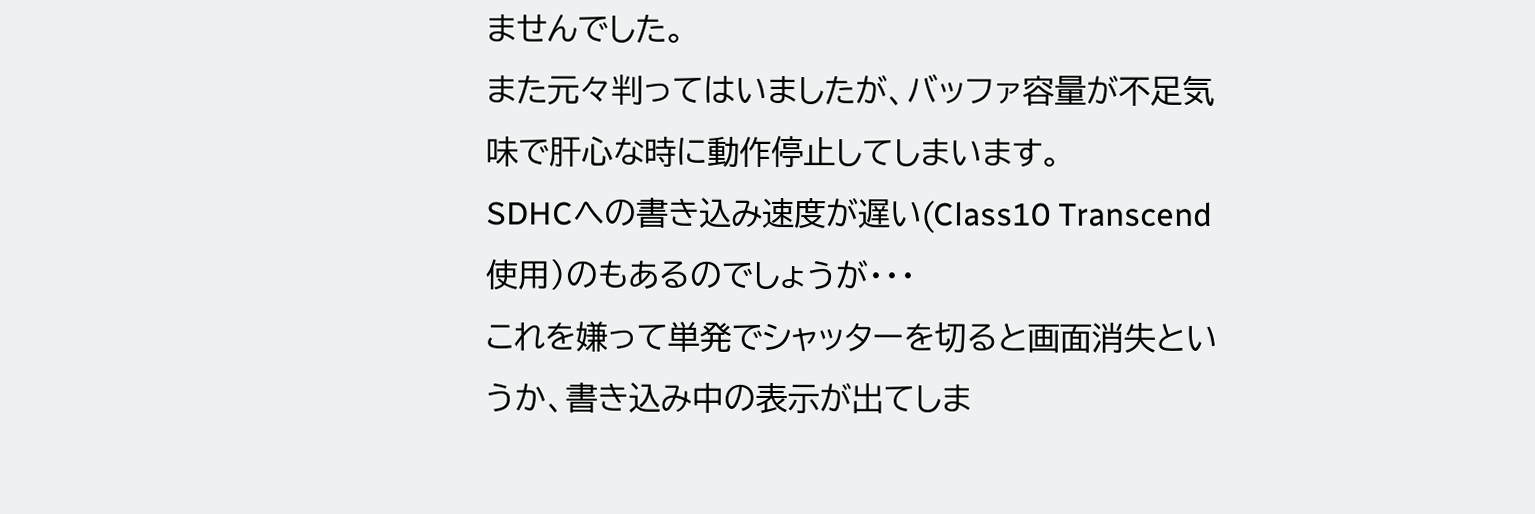ませんでした。
また元々判ってはいましたが、バッファ容量が不足気味で肝心な時に動作停止してしまいます。
SDHCへの書き込み速度が遅い(Class10 Transcend使用)のもあるのでしょうが・・・
これを嫌って単発でシャッターを切ると画面消失というか、書き込み中の表示が出てしま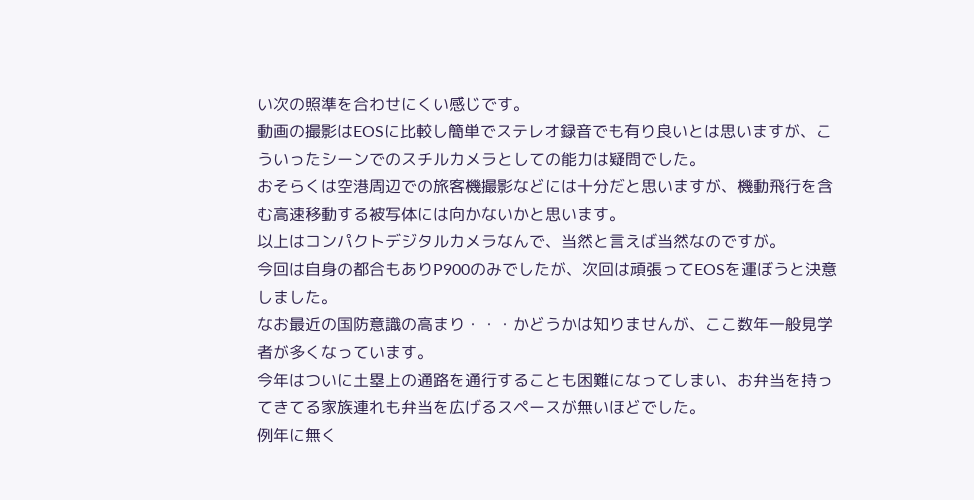い次の照準を合わせにくい感じです。
動画の撮影はEOSに比較し簡単でステレオ録音でも有り良いとは思いますが、こういったシーンでのスチルカメラとしての能力は疑問でした。
おそらくは空港周辺での旅客機撮影などには十分だと思いますが、機動飛行を含む高速移動する被写体には向かないかと思います。
以上はコンパクトデジタルカメラなんで、当然と言えば当然なのですが。
今回は自身の都合もありP900のみでしたが、次回は頑張ってEOSを運ぼうと決意しました。
なお最近の国防意識の高まり・・・かどうかは知りませんが、ここ数年一般見学者が多くなっています。
今年はついに土塁上の通路を通行することも困難になってしまい、お弁当を持ってきてる家族連れも弁当を広げるスペースが無いほどでした。
例年に無く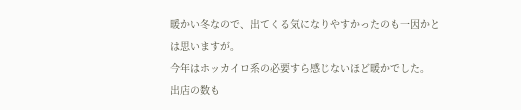暖かい冬なので、出てくる気になりやすかったのも一因かとは思いますが。
今年はホッカイロ系の必要すら感じないほど暖かでした。
出店の数も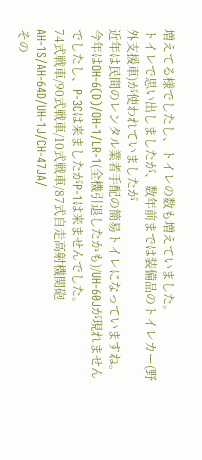増えてる様でしたし、トイレの数も増えていました。
トイレで思い出しましたが、数年前までは装備品のトイレカー(野外支援車)が使われていましたが
近年は民間のレンタル業者手配の簡易トイレになっていますね。
今年はOH-6(D)/OH-1/LR-1(全機引退したかも)/UH-60Jが現れませんでしたし、P-3Cは来ましたがP-1は来ませんでした。
74式戦車/90式戦車/10式戦車/87式自走高射機関砲
AH-1S/AH-64D/UH-1J/CH-47JA/
その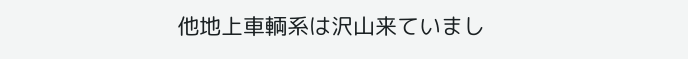他地上車輌系は沢山来ていまし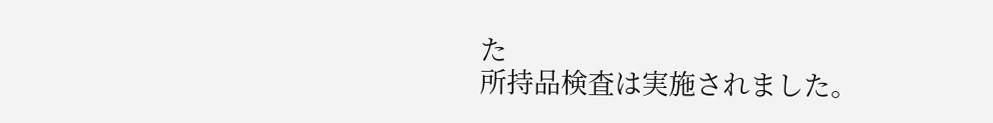た
所持品検査は実施されました。